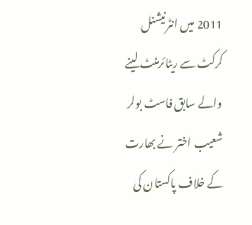2011 میں انٹرنیشنل کرکٹ سے ریٹائرمنٹ لینے والے سابق فاسٹ بولر شعیب اختر نے بھارت کے خلاف پاکستان کی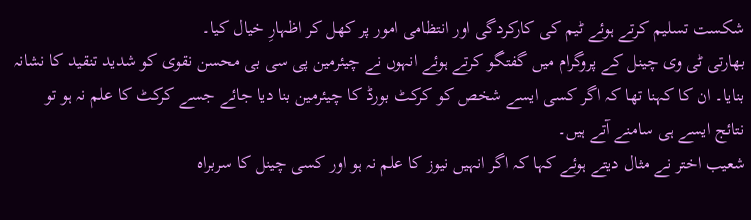شکست تسلیم کرتے ہوئے ٹیم کی کارکردگی اور انتظامی امور پر کھل کر اظہارِ خیال کیا۔
بھارتی ٹی وی چینل کے پروگرام میں گفتگو کرتے ہوئے انہوں نے چیئرمین پی سی بی محسن نقوی کو شدید تنقید کا نشانہ بنایا۔ ان کا کہنا تھا کہ اگر کسی ایسے شخص کو کرکٹ بورڈ کا چیئرمین بنا دیا جائے جسے کرکٹ کا علم نہ ہو تو نتائج ایسے ہی سامنے آتے ہیں۔
شعیب اختر نے مثال دیتے ہوئے کہا کہ اگر انہیں نیوز کا علم نہ ہو اور کسی چینل کا سربراہ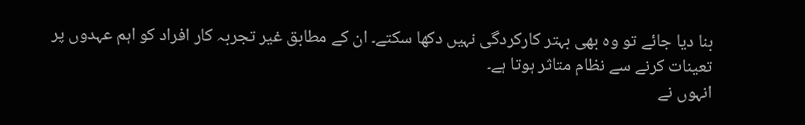بنا دیا جائے تو وہ بھی بہتر کارکردگی نہیں دکھا سکتے۔ ان کے مطابق غیر تجربہ کار افراد کو اہم عہدوں پر تعینات کرنے سے نظام متاثر ہوتا ہے۔
انہوں نے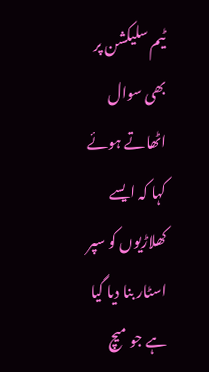ٹیم سلیکشن پر بھی سوال اٹھاتے ہوئے کہا کہ ایسے کھلاڑیوں کو سپر اسٹار بنا دیا گیا ہے جو میچ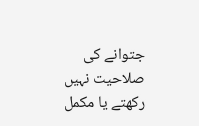جتوانے کی صلاحیت نہیں رکھتے یا مکمل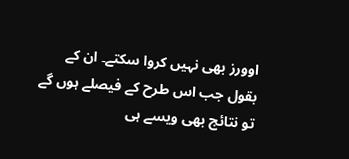اوورز بھی نہیں کروا سکتے۔ ان کے بقول جب اس طرح کے فیصلے ہوں گے تو نتائج بھی ویسے ہی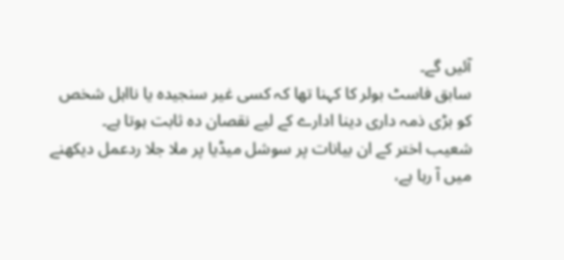آئیں گے۔
سابق فاسٹ بولر کا کہنا تھا کہ کسی غیر سنجیدہ یا نااہل شخص کو بڑی ذمہ داری دینا ادارے کے لیے نقصان دہ ثابت ہوتا ہے۔
شعیب اختر کے ان بیانات پر سوشل میڈیا پر ملا جلا ردعمل دیکھنے میں آ رہا ہے،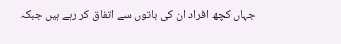جہاں کچھ افراد ان کی باتوں سے اتفاق کر رہے ہیں جبکہ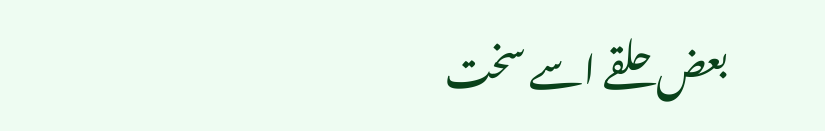بعض حلقے اسے سخت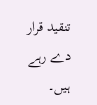تنقید قرار دے رہے ہیں۔